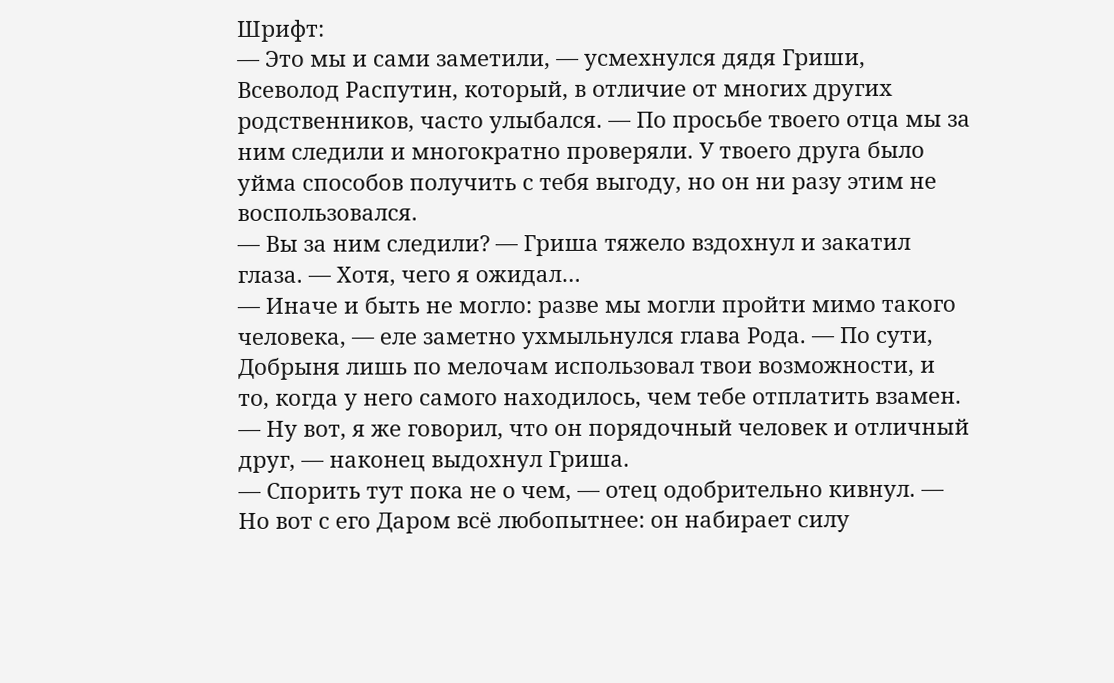Шрифт:
— Это мы и сами заметили, — усмехнулся дядя Гриши, Всеволод Распутин, который, в отличие от многих других родственников, часто улыбался. — По просьбе твоего отца мы за ним следили и многократно проверяли. У твоего друга было уйма способов получить с тебя выгоду, но он ни разу этим не воспользовался.
— Вы за ним следили? — Гриша тяжело вздохнул и закатил глаза. — Хотя, чего я ожидал…
— Иначе и быть не могло: разве мы могли пройти мимо такого человека, — еле заметно ухмыльнулся глава Рода. — По сути, Добрыня лишь по мелочам использовал твои возможности, и то, когда у него самого находилось, чем тебе отплатить взамен.
— Ну вот, я же говорил, что он порядочный человек и отличный друг, — наконец выдохнул Гриша.
— Спорить тут пока не о чем, — отец одобрительно кивнул. — Но вот с его Даром всё любопытнее: он набирает силу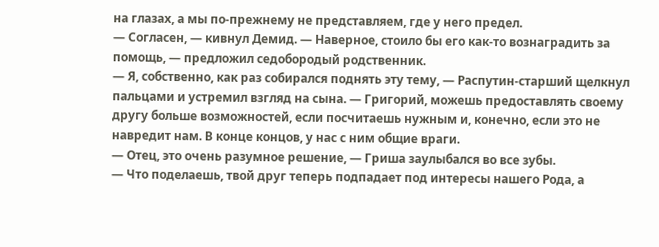на глазах, а мы по-прежнему не представляем, где у него предел.
— Согласен, — кивнул Демид. — Наверное, стоило бы его как-то вознаградить за помощь, — предложил седобородый родственник.
— Я, собственно, как раз собирался поднять эту тему, — Распутин-старший щелкнул пальцами и устремил взгляд на сына. — Григорий, можешь предоставлять своему другу больше возможностей, если посчитаешь нужным и, конечно, если это не навредит нам. В конце концов, у нас с ним общие враги.
— Отец, это очень разумное решение, — Гриша заулыбался во все зубы.
— Что поделаешь, твой друг теперь подпадает под интересы нашего Рода, а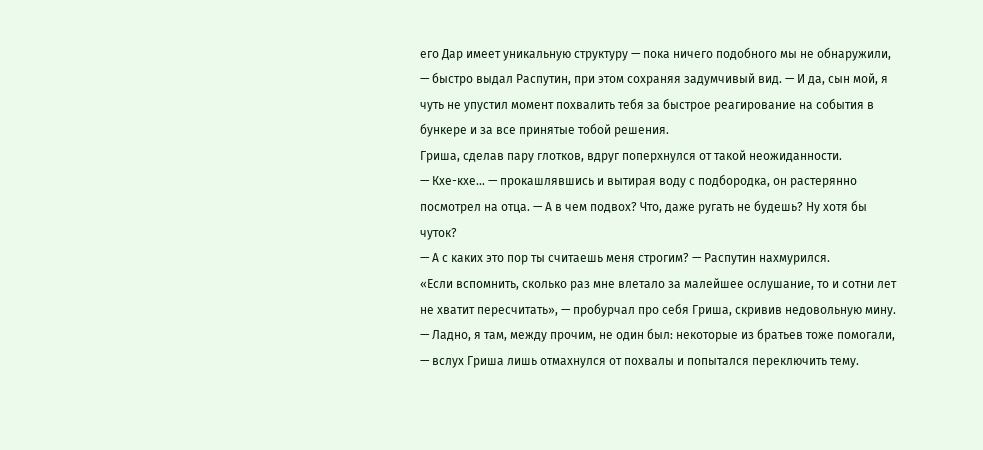его Дар имеет уникальную структуру — пока ничего подобного мы не обнаружили, — быстро выдал Распутин, при этом сохраняя задумчивый вид. — И да, сын мой, я чуть не упустил момент похвалить тебя за быстрое реагирование на события в бункере и за все принятые тобой решения.
Гриша, сделав пару глотков, вдруг поперхнулся от такой неожиданности.
— Кхе-кхе… — прокашлявшись и вытирая воду с подбородка, он растерянно посмотрел на отца. — А в чем подвох? Что, даже ругать не будешь? Ну хотя бы чуток?
— А с каких это пор ты считаешь меня строгим? — Распутин нахмурился.
«Если вспомнить, сколько раз мне влетало за малейшее ослушание, то и сотни лет не хватит пересчитать», — пробурчал про себя Гриша, скривив недовольную мину.
— Ладно, я там, между прочим, не один был: некоторые из братьев тоже помогали, — вслух Гриша лишь отмахнулся от похвалы и попытался переключить тему.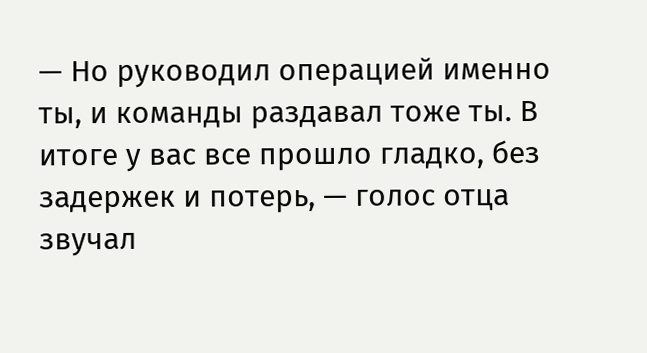— Но руководил операцией именно ты, и команды раздавал тоже ты. В итоге у вас все прошло гладко, без задержек и потерь, — голос отца звучал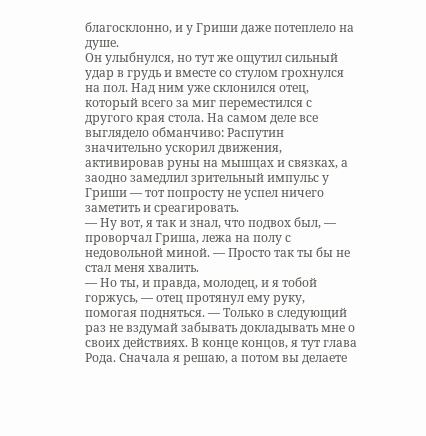благосклонно, и у Гриши даже потеплело на душе.
Он улыбнулся, но тут же ощутил сильный удар в грудь и вместе со стулом грохнулся на пол. Над ним уже склонился отец, который всего за миг переместился с другого края стола. На самом деле все выглядело обманчиво: Распутин значительно ускорил движения, активировав руны на мышцах и связках, а заодно замедлил зрительный импульс у Гриши — тот попросту не успел ничего заметить и среагировать.
— Ну вот, я так и знал, что подвох был, — проворчал Гриша, лежа на полу с недовольной миной. — Просто так ты бы не стал меня хвалить.
— Но ты, и правда, молодец, и я тобой горжусь, — отец протянул ему руку, помогая подняться. — Только в следующий раз не вздумай забывать докладывать мне о своих действиях. В конце концов, я тут глава Рода. Сначала я решаю, а потом вы делаете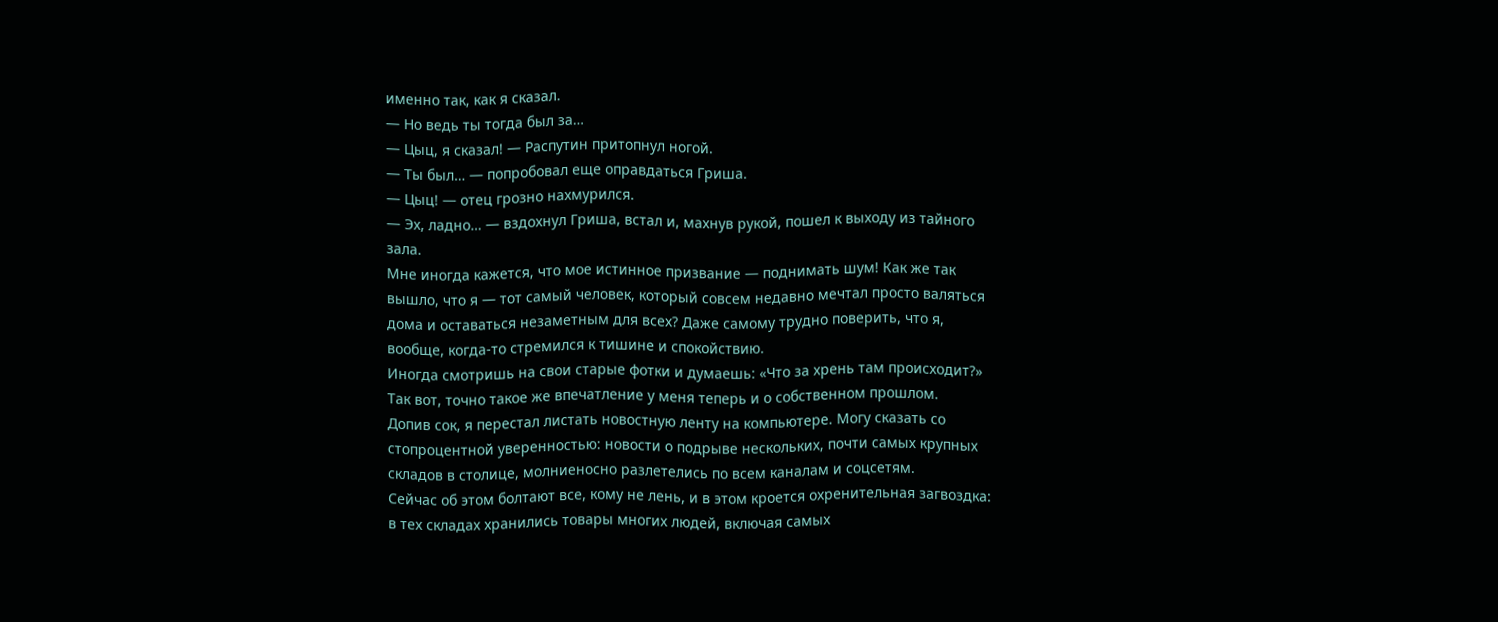именно так, как я сказал.
— Но ведь ты тогда был за…
— Цыц, я сказал! — Распутин притопнул ногой.
— Ты был… — попробовал еще оправдаться Гриша.
— Цыц! — отец грозно нахмурился.
— Эх, ладно… — вздохнул Гриша, встал и, махнув рукой, пошел к выходу из тайного зала.
Мне иногда кажется, что мое истинное призвание — поднимать шум! Как же так вышло, что я — тот самый человек, который совсем недавно мечтал просто валяться дома и оставаться незаметным для всех? Даже самому трудно поверить, что я, вообще, когда-то стремился к тишине и спокойствию.
Иногда смотришь на свои старые фотки и думаешь: «Что за хрень там происходит?» Так вот, точно такое же впечатление у меня теперь и о собственном прошлом.
Допив сок, я перестал листать новостную ленту на компьютере. Могу сказать со стопроцентной уверенностью: новости о подрыве нескольких, почти самых крупных складов в столице, молниеносно разлетелись по всем каналам и соцсетям.
Сейчас об этом болтают все, кому не лень, и в этом кроется охренительная загвоздка: в тех складах хранились товары многих людей, включая самых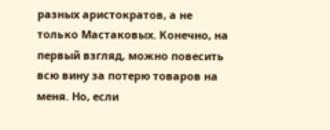разных аристократов, а не только Мастаковых. Конечно, на первый взгляд, можно повесить всю вину за потерю товаров на меня. Но, если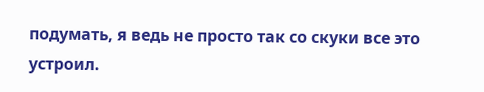подумать, я ведь не просто так со скуки все это устроил.